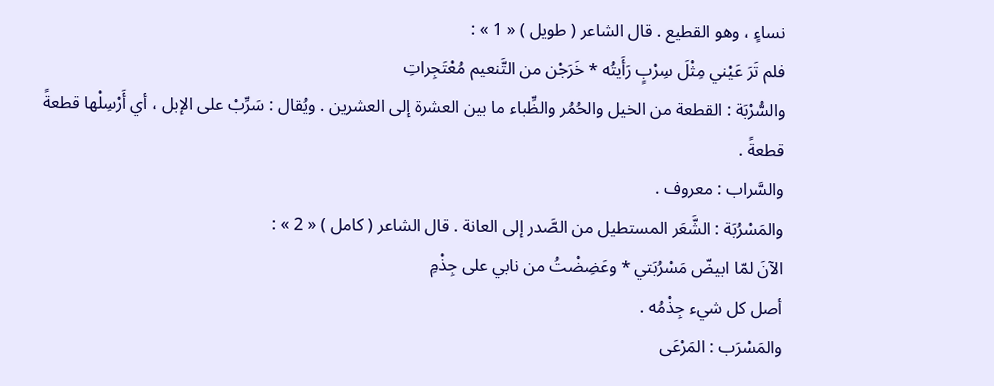نساءٍ ، وهو القطيع . قال الشاعر ( طويل ) « 1 » :
فلم تَرَ عَيْني مِثْلَ سِرْبٍ رَأَيتُه * خَرَجْن من التَّنعيم مُعْتَجِراتِ
والسُّرْبَة : القطعة من الخيل والحُمُر والظِّباء ما بين العشرة إلى العشرين . ويُقال : سَرِّبْ على الإبل ، أي أَرْسِلْها قطعةً قطعةً .
والسَّراب : معروف .
والمَسْرُبَة : الشَّعَر المستطيل من الصَّدر إلى العانة . قال الشاعر ( كامل ) « 2 » :
الآنَ لمّا ابيضّ مَسْرُبَتي * وعَضِضْتُ من نابي على جِذْمِ
أصل كل شيء جِذْمُه .
والمَسْرَب : المَرْعَى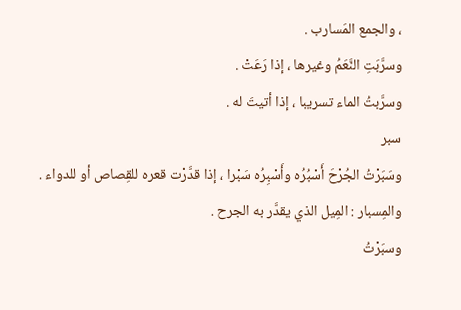، والجمع المَسارب .
وسرَّبَتِ النَّعَمُ وغيرها ، إذا رَعَتْ .
وسرَّبتُ الماء تسريبا ، إذا أتيتَ له .
سبر
وسَبَرْتُ الجُرْحَ أَسْبُرُه وأَسْبِرُه سَبْرا ، إذا قدَّرْت قعره للقِصاص أو للدواء .
والمِسبار : المِيل الذي يقدَّر به الجرح .
وسبَرْتُ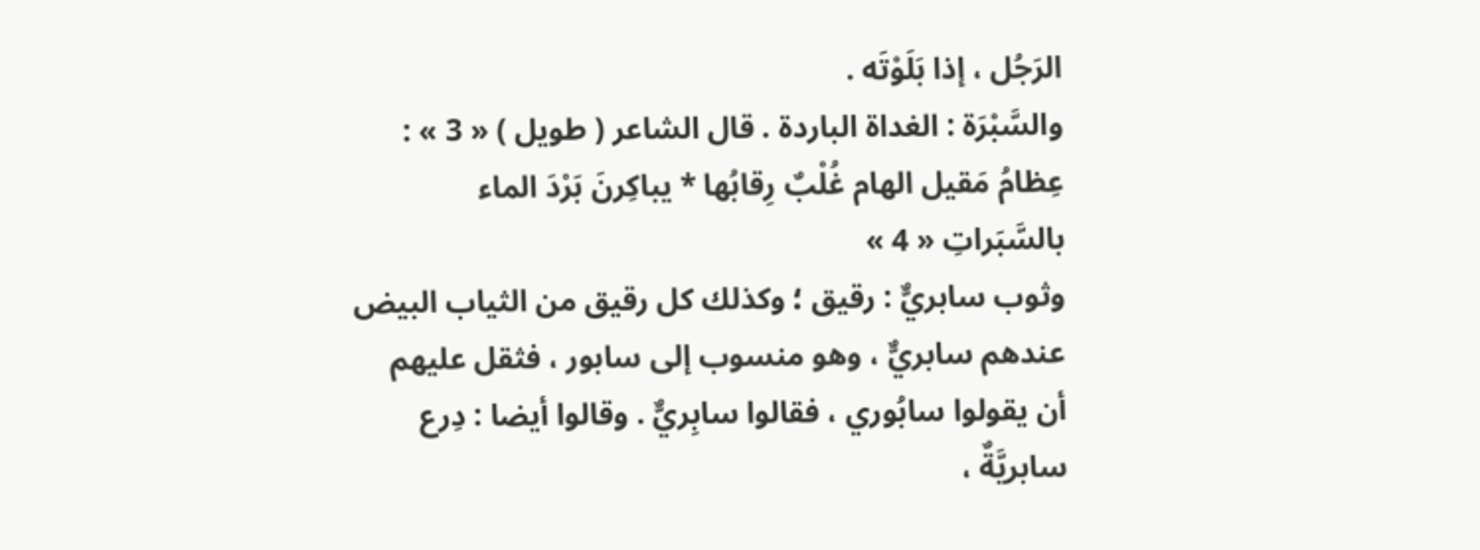الرَجُل ، إذا بَلَوْتَه .
والسَّبْرَة : الغداة الباردة . قال الشاعر ( طويل ) « 3 » :
عِظامُ مَقيل الهام غُلْبٌ رِقابُها * يباكِرنَ بَرْدَ الماء بالسَّبَراتِ « 4 »
وثوب سابريٌّ : رقيق ؛ وكذلك كل رقيق من الثياب البيض عندهم سابريٌّ ، وهو منسوب إلى سابور ، فثقل عليهم أن يقولوا سابُوري ، فقالوا سابِريٌّ . وقالوا أيضا : دِرع سابريَّةٌ ،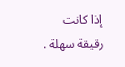إذا كانت رقيقة سهلة .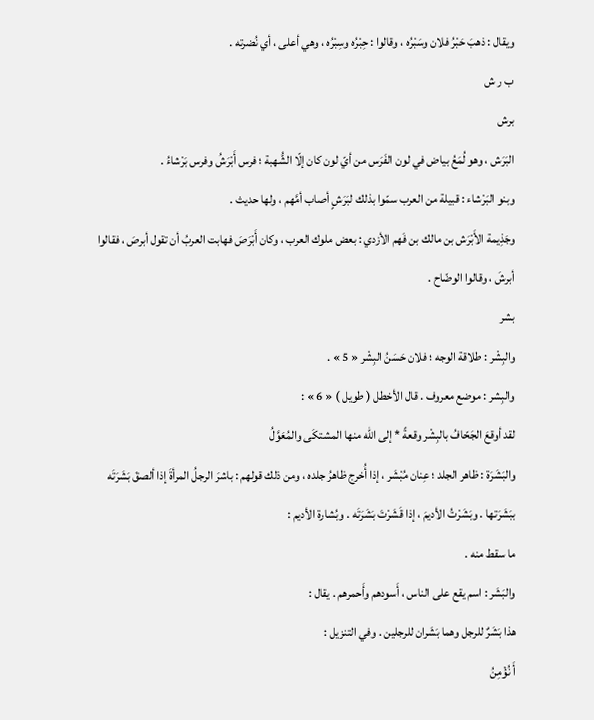ويقال : ذهبَ حَبْرُ فلان وسَبْرُه ، وقالوا : حِبْرُه وسِبْرُه ، وهي أعلى ، أي نُضرته .
ب ر ش
برش
البَرَش ، وهو لُمَعُ بياض في لون الفَرَس من أيّ لون كان إلّا الشُّهبة ؛ فرس أَبْرَشُ وفرس بَرْشاءُ .
وبنو البَرْشاء : قبيلة من العرب سمّوا بذلك لبَرَشٍ أصاب أمَّهم ، ولها حديث .
وجَذِيمة الأَبْرَش بن مالك بن فَهم الأزدي : بعض ملوك العرب ، وكان أَبْرَصَ فهابت العربُ أن تقول أبرصَ ، فقالوا أبرشَ ، وقالوا الوضّاح .
بشر
والبِشْر : طلاقة الوجه ؛ فلان حَسَنُ البِشْر « 5 » .
والبِشر : موضع معروف . قال الأخطل ( طويل ) « 6 » :
لقد أوقعَ الجَحّافُ بالبِشْر وقعةً * إلى اللّه منها المشتكَى والمُعَوَّلُ
والبَشَرَة : ظاهر الجلد ؛ عِنان مُبْشَر ، إذا أُخرج ظاهرُ جلده ، ومن ذلك قولهم : باشرَ الرجلُ المرأةَ إذا ألصقَ بَشَرَتَه ببَشَرَتها . وبَشَرْتُ الأديمَ ، إذا قَشَرْتَ بَشَرَتَه . وبُشارة الأديم :
ما سقط منه .
والبَشَر : اسم يقع على الناس ، أَسودهم وأَحمرهم . يقال :
هذا بَشَرٌ للرجل وهما بَشَران للرجلين . وفي التنزيل :
أَ نُؤْمِنُ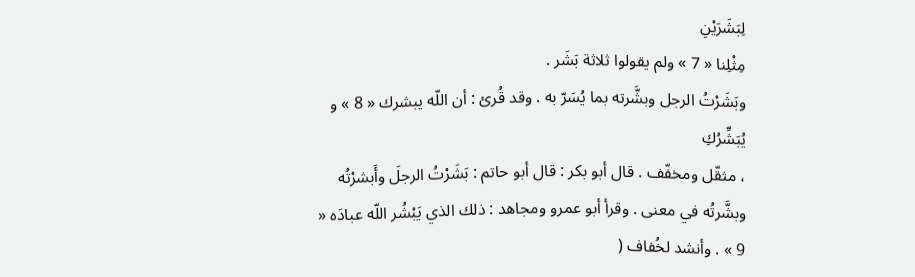لِبَشَرَيْنِ
مِثْلِنا « 7 » ولم يقولوا ثلاثة بَشَر .
وبَشَرْتُ الرجل وبشَّرته بما يُسَرّ به . وقد قُرئ : أن اللّه يبشرك « 8 » و
يُبَشِّرُكِ
، مثقّل ومخفّف . قال أبو بكر : قال أبو حاتم : بَشَرْتُ الرجلَ وأَبشرْتُه وبشَّرتُه في معنى . وقرأ أبو عمرو ومجاهد : ذلك الذي يَبْشُر اللّه عبادَه « 9 » . وأنشد لخُفاف (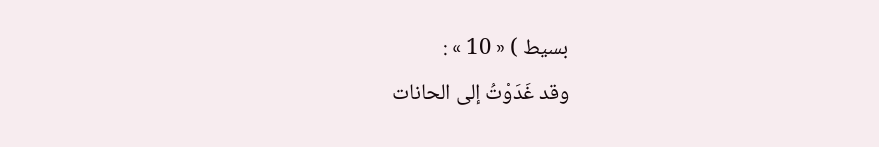بسيط ) « 10 » :
وقد غَدَوْتُ إلى الحانات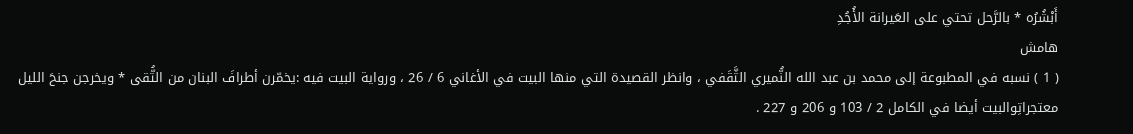أَبْشُرُه * بالرَّحل تحتي على العَيرانة الأُجُدِ
هامش
( 1 ) نسبه في المطبوعة إلى محمد بن عبد الله النُّميري الثَّقَفي ، وانظر القصيدة التي منها البيت في الأغاني 6 / 26 ، ورواية البيت فيه :يخمّرن أطرافَ البنان من التُّقى * ويخرجن جنحَ الليل معتجراتِوالبيت أيضا في الكامل 2 / 103 و 206 و 227 .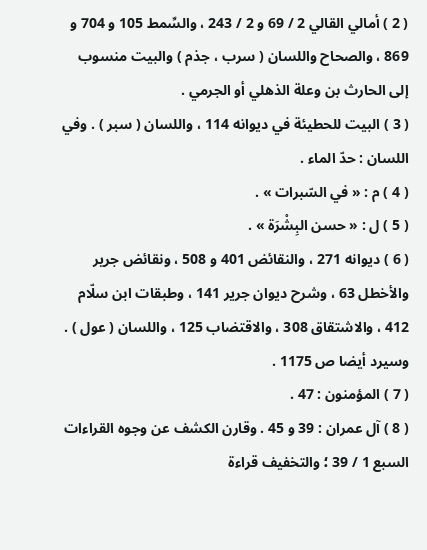( 2 ) أمالي القالي 2 / 69 و 2 / 243 ، والسِّمط 105 و 704 و 869 ، والصحاح واللسان ( سرب ، جذم ) والبيت منسوب إلى الحارث بن وعلة الذهلي أو الجرمي .
( 3 ) البيت للحطيئة في ديوانه 114 ، واللسان ( سبر ) . وفي اللسان : حدّ الماء .
( 4 ) م : « في السّبرات » .
( 5 ) ل : « حسن البِشْرَة » .
( 6 ) ديوانه 271 ، والنقائض 401 و 508 ، ونقائض جرير والأخطل 63 ، وشرح ديوان جرير 141 ، وطبقات ابن سلّام 412 ، والاشتقاق 308 ، والاقتضاب 125 ، واللسان ( عول ) . وسيرد أيضا ص 1175 .
( 7 ) المؤمنون : 47 .
( 8 ) آل عمران : 39 و 45 . وقارن الكشف عن وجوه القراءات السبع 1 / 39 ؛ والتخفيف قراءة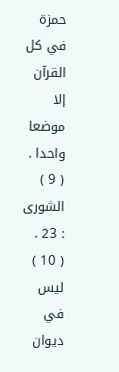حمزة في كل القرآن إلا موضعا واحدا .
( 9 ) الشورى : 23 .
( 10 ) ليس في ديوان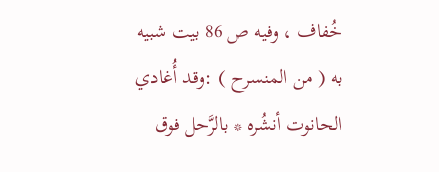خُفاف ، وفيه ص 86 بيت شبيه به ( من المنسرح ) :وقد أُغادي الحانوت أنشُره * بالرَّحل فوق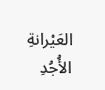العَيْرانةِ الأُجُدِ